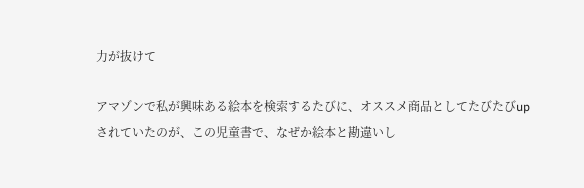力が抜けて

アマゾンで私が興味ある絵本を検索するたびに、オススメ商品としてたびたびupされていたのが、この児童書で、なぜか絵本と勘違いし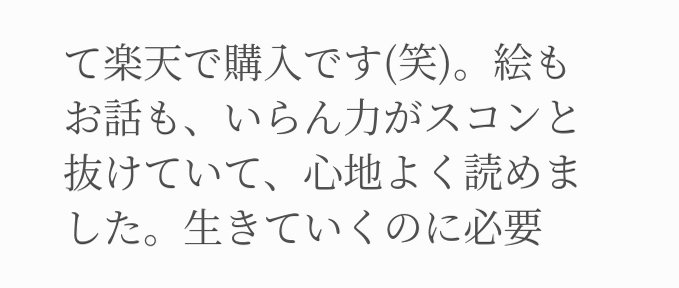て楽天で購入です(笑)。絵もお話も、いらん力がスコンと抜けていて、心地よく読めました。生きていくのに必要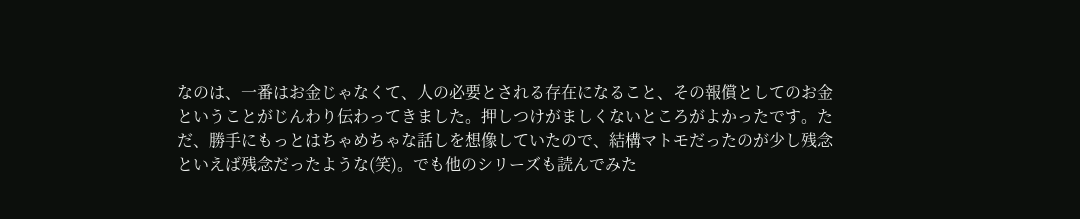なのは、一番はお金じゃなくて、人の必要とされる存在になること、その報償としてのお金ということがじんわり伝わってきました。押しつけがましくないところがよかったです。ただ、勝手にもっとはちゃめちゃな話しを想像していたので、結構マトモだったのが少し残念といえば残念だったような(笑)。でも他のシリーズも読んでみた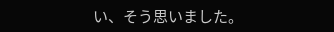い、そう思いました。